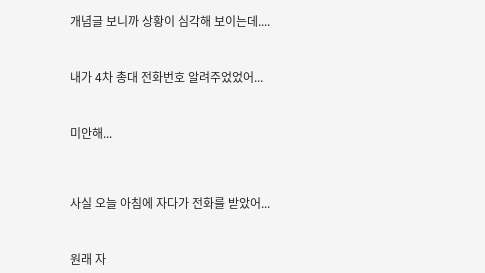개념글 보니까 상황이 심각해 보이는데....



내가 4차 총대 전화번호 알려주었었어...



미안해...




사실 오늘 아침에 자다가 전화를 받았어...



원래 자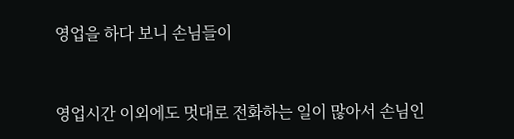영업을 하다 보니 손님들이



영업시간 이외에도 멋대로 전화하는 일이 많아서 손님인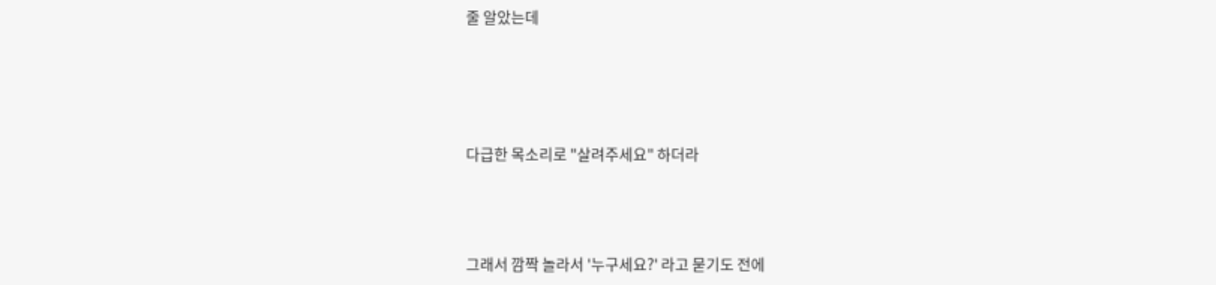줄 알았는데




다급한 목소리로 "살려주세요" 하더라



그래서 깜짝 놀라서 '누구세요?' 라고 묻기도 전에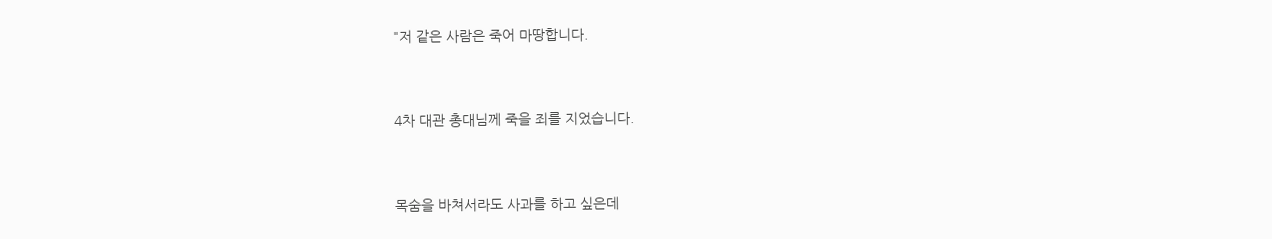"저 같은 사람은 죽어 마땅합니다.



4차 대관 총대님께 죽을 죄를 지었습니다.



목숨을 바쳐서라도 사과를 하고 싶은데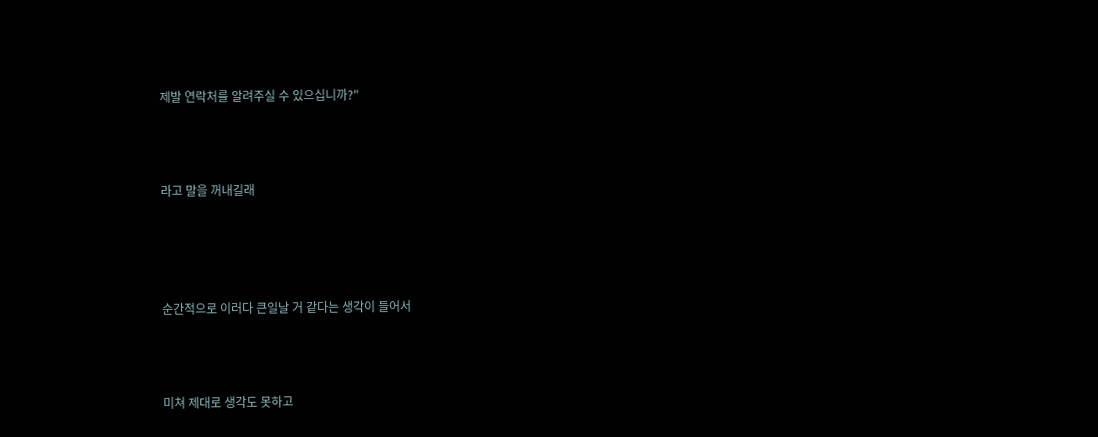제발 연락처를 알려주실 수 있으십니까?"



라고 말을 꺼내길래




순간적으로 이러다 큰일날 거 같다는 생각이 들어서



미쳐 제대로 생각도 못하고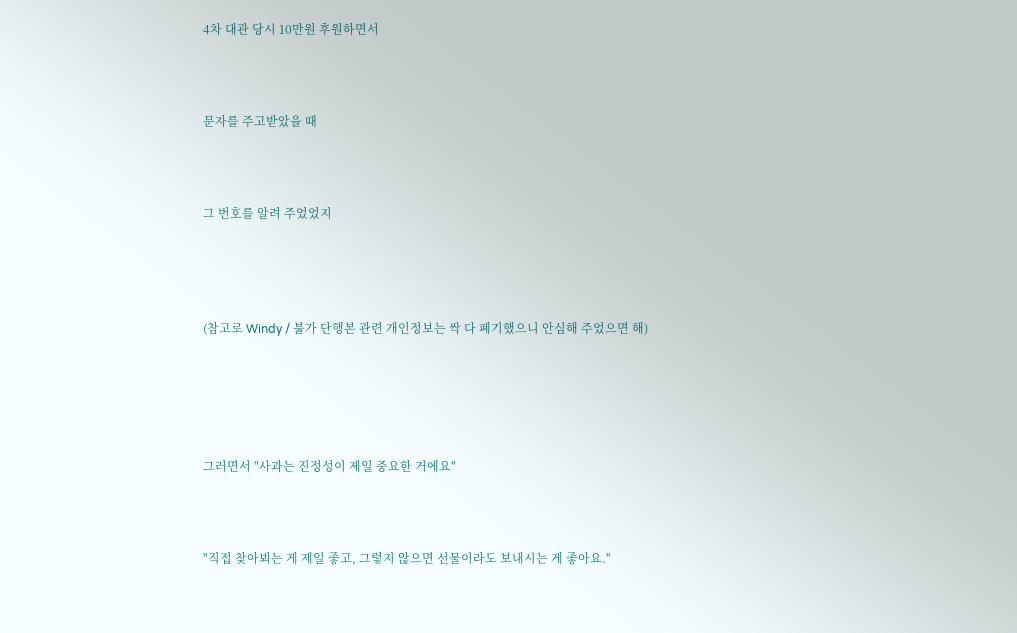4차 대관 당시 10만원 후원하면서



문자를 주고받았을 때



그 번호를 알려 주었었지




(참고로 Windy / 불가 단행본 관련 개인정보는 싹 다 폐기했으니 안심해 주었으면 해)





그러면서 "사과는 진정성이 제일 중요한 거에요"



"직접 찾아뵈는 게 제일 좋고, 그렇지 않으면 선물이라도 보내시는 게 좋아요."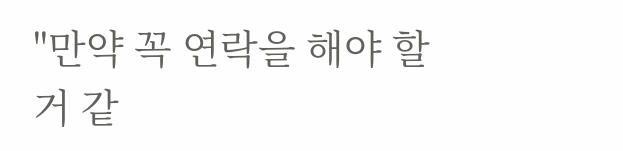"만약 꼭 연락을 해야 할 거 같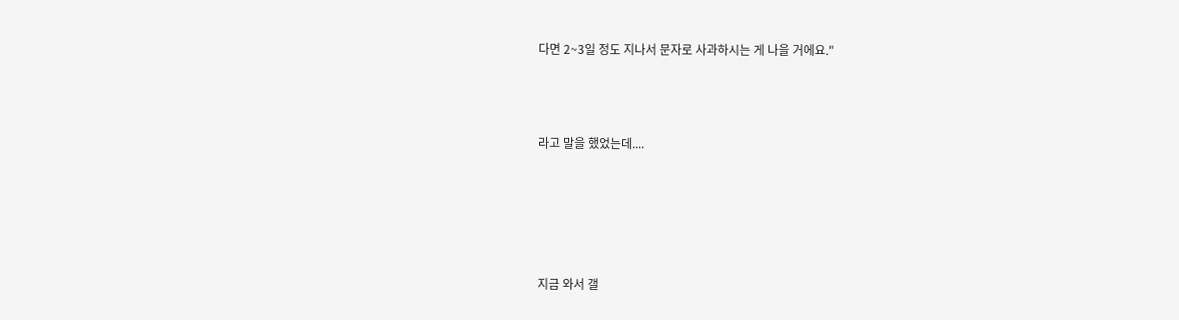다면 2~3일 정도 지나서 문자로 사과하시는 게 나을 거에요."



라고 말을 했었는데....





지금 와서 갤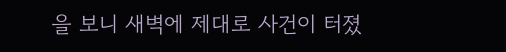을 보니 새벽에 제대로 사건이 터졌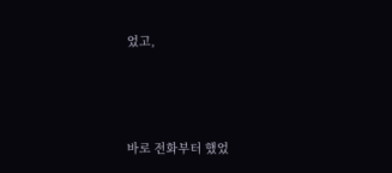었고,



바로 전화부터 했었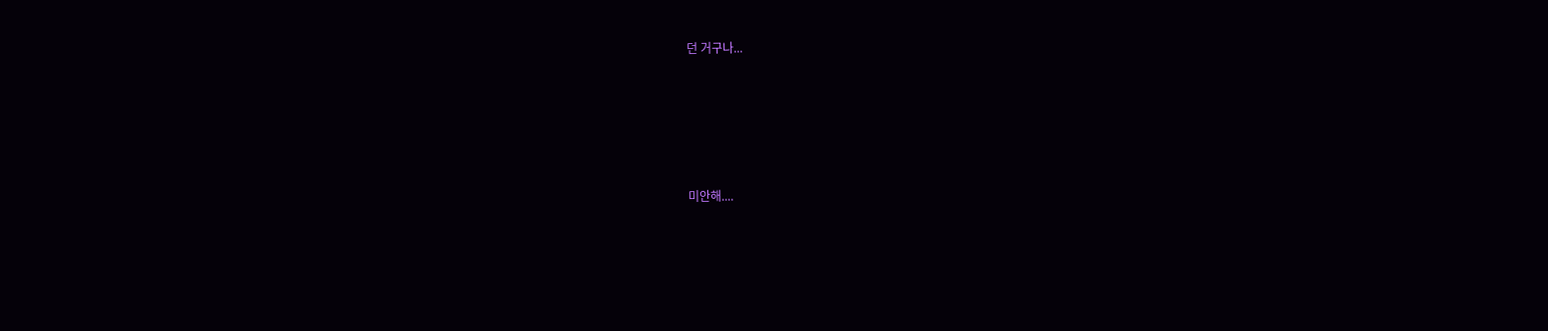던 거구나...





미안해....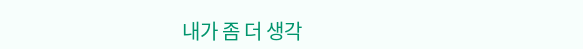내가 좀 더 생각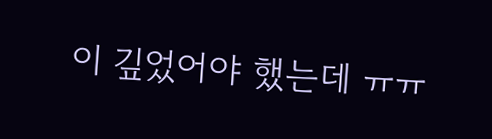이 깊었어야 했는데 ㅠㅠ